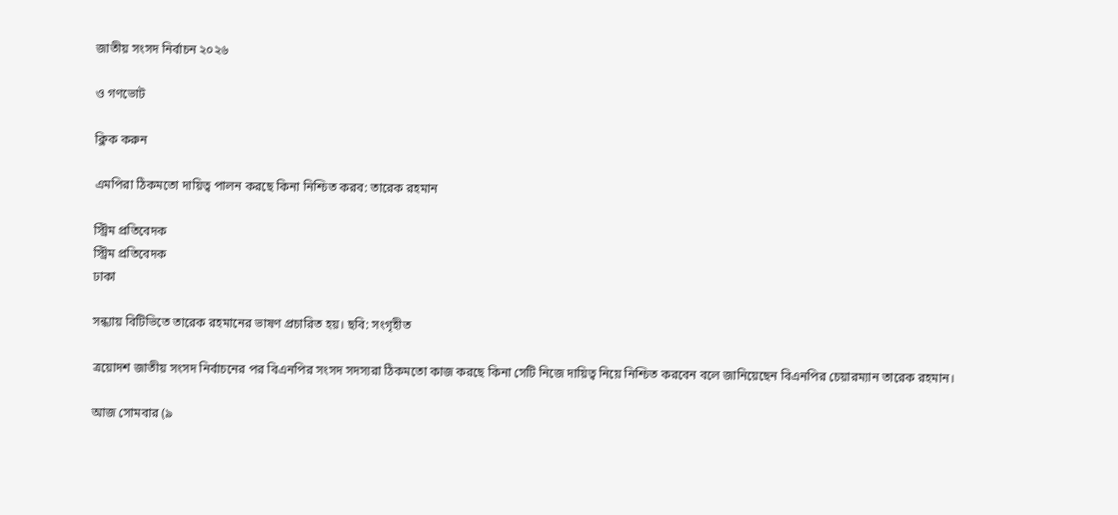জাতীয় সংসদ নির্বাচন ২০২৬

ও গণভোট

ক্লিক করুন

এমপিরা ঠিকমতো দায়িত্ব পালন করছে কিনা নিশ্চিত করব: তারেক রহমান

স্ট্রিম প্রতিবেদক
স্ট্রিম প্রতিবেদক
ঢাকা

সন্ধ্যায় বিটিভিতে তারেক রহমানের ভাষণ প্রচারিত হয়। ছবি: সংগৃহীত

ত্রয়োদশ জাতীয় সংসদ নির্বাচনের পর বিএনপির সংসদ সদস্যরা ঠিকমতো কাজ করছে কিনা সেটি নিজে দায়িত্ব নিয়ে নিশ্চিত করবেন বলে জানিয়েছেন বিএনপির চেয়ারম্যান তারেক রহমান।

আজ সোমবার (৯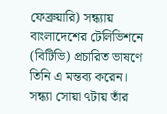ফেব্রুয়ারি) সন্ধ্যায় বাংলাদেশের টেলিভিশনে (বিটিভি) প্রচারিত ভাষণে তিনি এ মন্তব্য করেন। সন্ধ্যা সোয়া ৭টায় তাঁর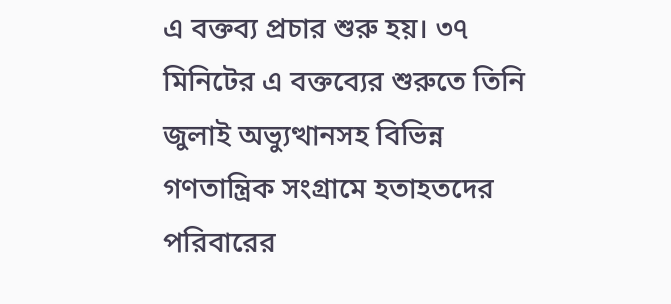এ বক্তব্য প্রচার শুরু হয়। ৩৭ মিনিটের এ বক্তব্যের শুরুতে তিনি জুলাই অভ্যুত্থানসহ বিভিন্ন গণতান্ত্রিক সংগ্রামে হতাহতদের পরিবারের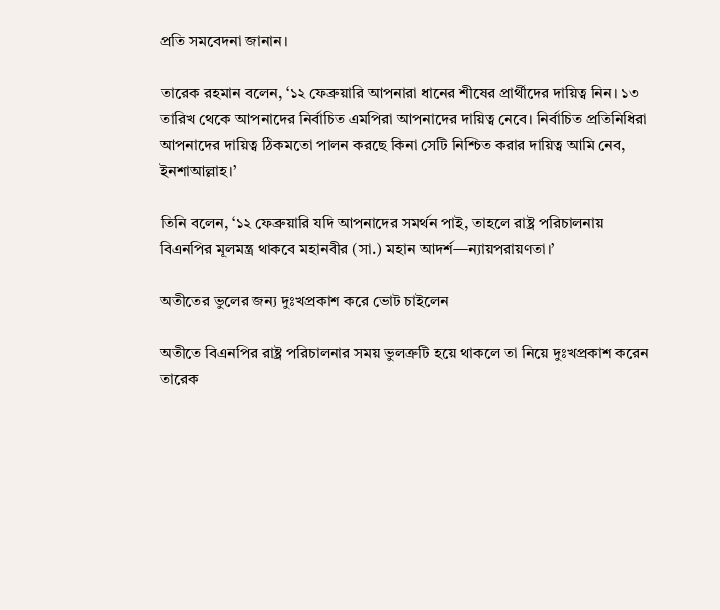প্রতি সমবেদনা জানান।

তারেক রহমান বলেন, ‘১২ ফেব্রুয়ারি আপনারা ধানের শীষের প্রার্থীদের দায়িত্ব নিন। ১৩ তারিখ থেকে আপনাদের নির্বাচিত এমপিরা আপনাদের দায়িত্ব নেবে। নির্বাচিত প্রতিনিধিরা আপনাদের দায়িত্ব ঠিকমতো পালন করছে কিনা সেটি নিশ্চিত করার দায়িত্ব আমি নেব, ইনশাআল্লাহ।’

তিনি বলেন, ‘১২ ফেব্রুয়ারি যদি আপনাদের সমর্থন পাই, তাহলে রাষ্ট্র পরিচালনায় বিএনপির মূলমন্ত্র থাকবে মহানবীর (সা.) মহান আদর্শ—ন্যায়পরায়ণতা।’

অতীতের ভুলের জন্য দুঃখপ্রকাশ করে ভোট চাইলেন

অতীতে বিএনপির রাষ্ট্র পরিচালনার সময় ভুলত্রুটি হয়ে থাকলে তা নিয়ে দুঃখপ্রকাশ করেন তারেক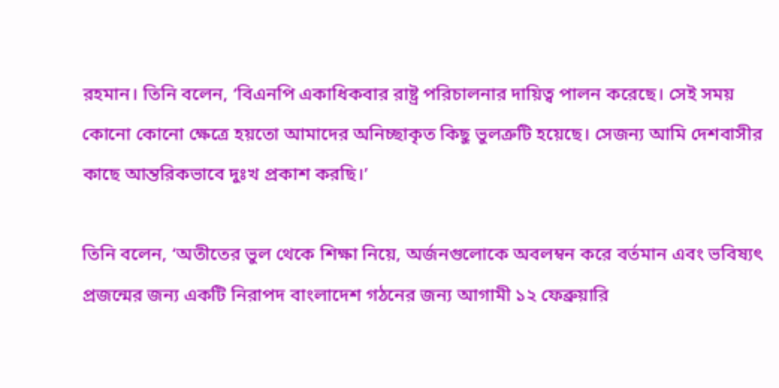রহমান। তিনি বলেন, ‘বিএনপি একাধিকবার রাষ্ট্র পরিচালনার দায়িত্ব পালন করেছে। সেই সময় কোনো কোনো ক্ষেত্রে হয়তো আমাদের অনিচ্ছাকৃত কিছু ভুলত্রুটি হয়েছে। সেজন্য আমি দেশবাসীর কাছে আন্তরিকভাবে দুঃখ প্রকাশ করছি।’

তিনি বলেন, ‘অতীতের ভুল থেকে শিক্ষা নিয়ে, অর্জনগুলোকে অবলম্বন করে বর্তমান এবং ভবিষ্যৎ প্রজন্মের জন্য একটি নিরাপদ বাংলাদেশ গঠনের জন্য আগামী ১২ ফেব্রুয়ারি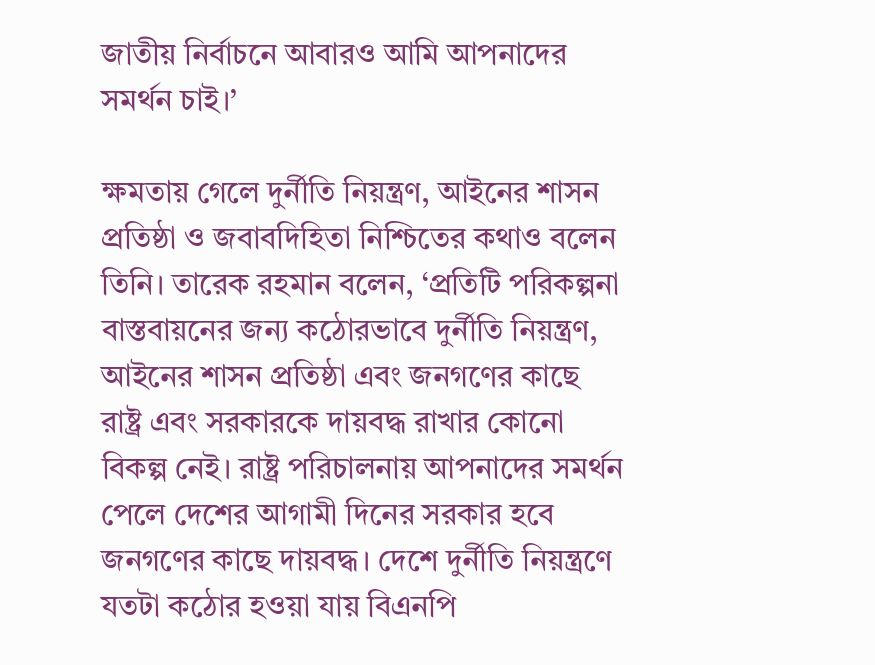জাতীয় নির্বাচনে আবারও আমি আপনাদের সমর্থন চাই।’

ক্ষমতায় গেলে দুর্নীতি নিয়ন্ত্রণ, আইনের শাসন প্রতিষ্ঠা ও জবাবদিহিতা নিশ্চিতের কথাও বলেন তিনি। তারেক রহমান বলেন, ‘প্রতিটি পরিকল্পনা বাস্তবায়নের জন্য কঠোরভাবে দুর্নীতি নিয়ন্ত্রণ, আইনের শাসন প্রতিষ্ঠা এবং জনগণের কাছে রাষ্ট্র এবং সরকারকে দায়বদ্ধ রাখার কোনো বিকল্প নেই। রাষ্ট্র পরিচালনায় আপনাদের সমর্থন পেলে দেশের আগামী দিনের সরকার হবে জনগণের কাছে দায়বদ্ধ। দেশে দুর্নীতি নিয়ন্ত্রণে যতটা কঠোর হওয়া যায় বিএনপি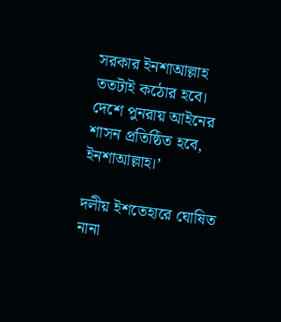সরকার ইনশাআল্লাহ ততটাই কঠোর হবে। দেশে পুনরায় আইনের শাসন প্রতিষ্ঠিত হবে, ইনশাআল্লাহ।’

দলীয় ইশতেহারে ঘোষিত নানা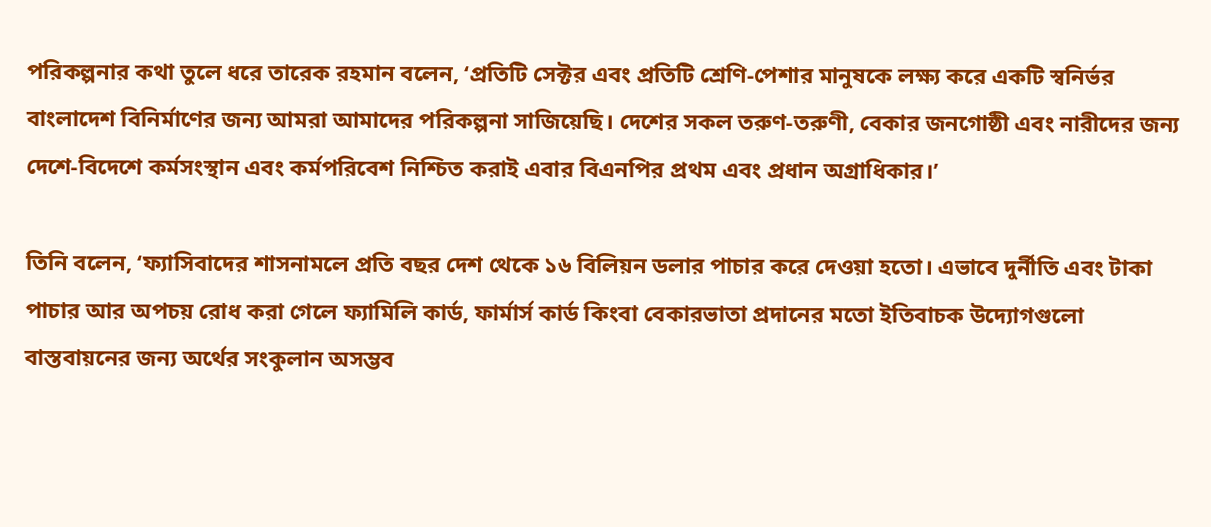পরিকল্পনার কথা তুলে ধরে তারেক রহমান বলেন, ‘প্রতিটি সেক্টর এবং প্রতিটি শ্রেণি-পেশার মানুষকে লক্ষ্য করে একটি স্বনির্ভর বাংলাদেশ বিনির্মাণের জন্য আমরা আমাদের পরিকল্পনা সাজিয়েছি। দেশের সকল তরুণ-তরুণী, বেকার জনগোষ্ঠী এবং নারীদের জন্য দেশে-বিদেশে কর্মসংস্থান এবং কর্মপরিবেশ নিশ্চিত করাই এবার বিএনপির প্রথম এবং প্রধান অগ্রাধিকার।’

তিনি বলেন, ‘ফ্যাসিবাদের শাসনামলে প্রতি বছর দেশ থেকে ১৬ বিলিয়ন ডলার পাচার করে দেওয়া হতো। এভাবে দুর্নীতি এবং টাকা পাচার আর অপচয় রোধ করা গেলে ফ্যামিলি কার্ড, ফার্মার্স কার্ড কিংবা বেকারভাতা প্রদানের মতো ইতিবাচক উদ্যোগগুলো বাস্তবায়নের জন্য অর্থের সংকুলান অসম্ভব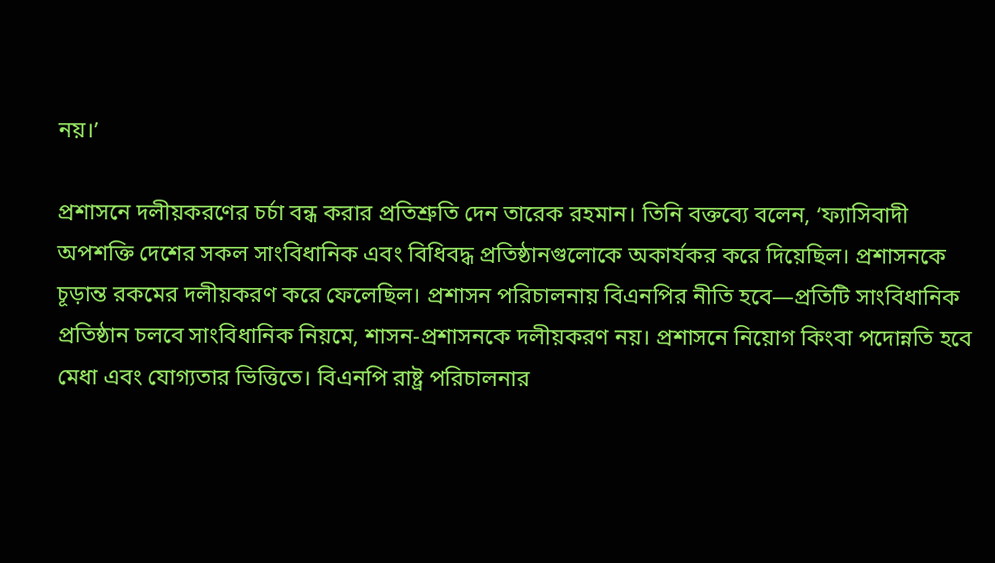নয়।’

প্রশাসনে দলীয়করণের চর্চা বন্ধ করার প্রতিশ্রুতি দেন তারেক রহমান। তিনি বক্তব্যে বলেন, ‘ফ্যাসিবাদী অপশক্তি দেশের সকল সাংবিধানিক এবং বিধিবদ্ধ প্রতিষ্ঠানগুলোকে অকার্যকর করে দিয়েছিল। প্রশাসনকে চূড়ান্ত রকমের দলীয়করণ করে ফেলেছিল। প্রশাসন পরিচালনায় বিএনপির নীতি হবে—প্রতিটি সাংবিধানিক প্রতিষ্ঠান চলবে সাংবিধানিক নিয়মে, শাসন-প্রশাসনকে দলীয়করণ নয়। প্রশাসনে নিয়োগ কিংবা পদোন্নতি হবে মেধা এবং যোগ্যতার ভিত্তিতে। বিএনপি রাষ্ট্র পরিচালনার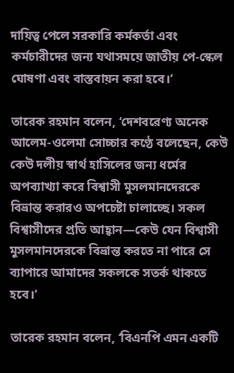দায়িত্ব পেলে সরকারি কর্মকর্তা এবং কর্মচারীদের জন্য যথাসময়ে জাতীয় পে-স্কেল ঘোষণা এবং বাস্তবায়ন করা হবে।’

তারেক রহমান বলেন, ‘দেশবরেণ্য অনেক আলেম-ওলেমা সোচ্চার কণ্ঠে বলেছেন, কেউ কেউ দলীয় স্বার্থ হাসিলের জন্য ধর্মের অপব্যাখ্যা করে বিশ্বাসী মুসলমানদেরকে বিভ্রান্ত করারও অপচেষ্টা চালাচ্ছে। সকল বিশ্বাসীদের প্রতি আহ্বান—কেউ যেন বিশ্বাসী মুসলমানদেরকে বিভ্রান্ত করতে না পারে সে ব্যাপারে আমাদের সকলকে সতর্ক থাকতে হবে।’

তারেক রহমান বলেন, ‘বিএনপি এমন একটি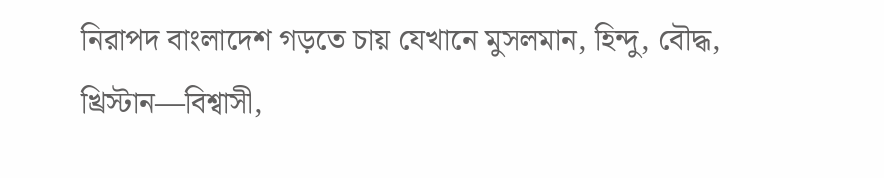নিরাপদ বাংলাদেশ গড়তে চায় যেখানে মুসলমান, হিন্দু, বৌদ্ধ, খ্রিস্টান—বিশ্বাসী,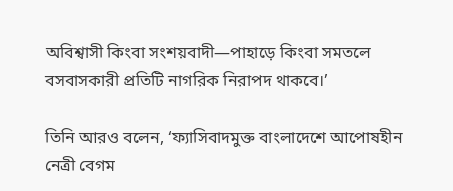অবিশ্বাসী কিংবা সংশয়বাদী—পাহাড়ে কিংবা সমতলে বসবাসকারী প্রতিটি নাগরিক নিরাপদ থাকবে।’

তিনি আরও বলেন, ‘ফ্যাসিবাদমুক্ত বাংলাদেশে আপোষহীন নেত্রী বেগম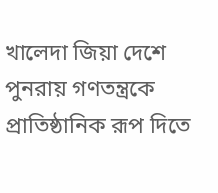খালেদা জিয়া দেশে পুনরায় গণতন্ত্রকে প্রাতিষ্ঠানিক রূপ দিতে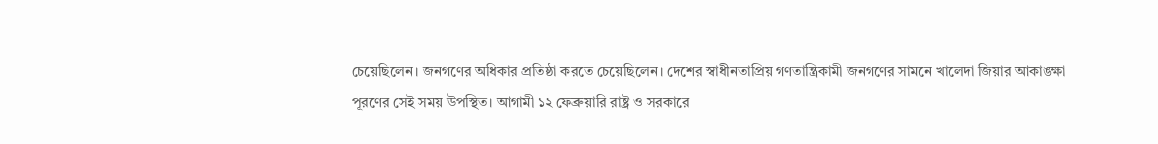চেয়েছিলেন। জনগণের অধিকার প্রতিষ্ঠা করতে চেয়েছিলেন। দেশের স্বাধীনতাপ্রিয় গণতান্ত্রিকামী জনগণের সামনে খালেদা জিয়ার আকাঙ্ক্ষা পূরণের সেই সময় উপস্থিত। আগামী ১২ ফেব্রুয়ারি রাষ্ট্র ও সরকারে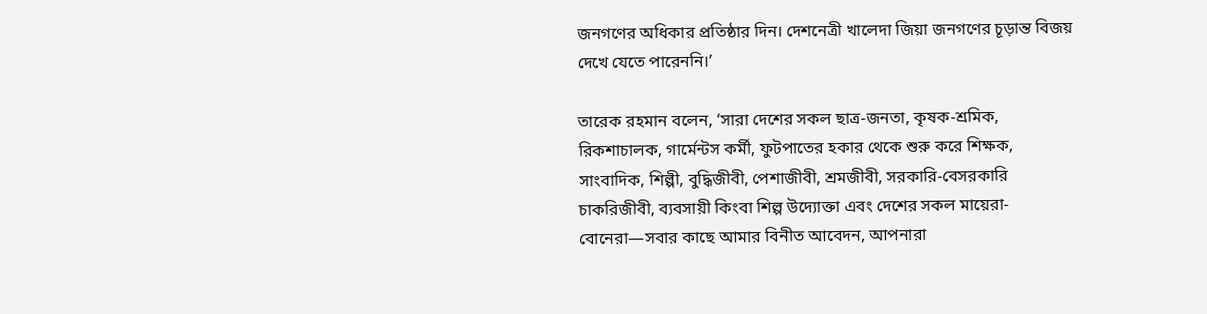জনগণের অধিকার প্রতিষ্ঠার দিন। দেশনেত্রী খালেদা জিয়া জনগণের চূড়ান্ত বিজয় দেখে যেতে পারেননি।’

তারেক রহমান বলেন, ‘সারা দেশের সকল ছাত্র-জনতা, কৃষক-শ্রমিক, রিকশাচালক, গার্মেন্টস কর্মী, ফুটপাতের হকার থেকে শুরু করে শিক্ষক, সাংবাদিক, শিল্পী, বুদ্ধিজীবী, পেশাজীবী, শ্রমজীবী, সরকারি-বেসরকারি চাকরিজীবী, ব্যবসায়ী কিংবা শিল্প উদ্যোক্তা এবং দেশের সকল মায়েরা-বোনেরা—সবার কাছে আমার বিনীত আবেদন, আপনারা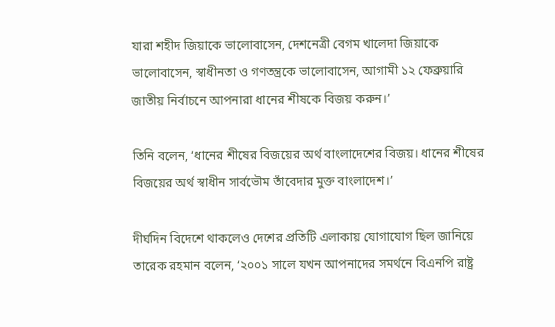যারা শহীদ জিয়াকে ভালোবাসেন, দেশনেত্রী বেগম খালেদা জিয়াকে ভালোবাসেন, স্বাধীনতা ও গণতন্ত্রকে ভালোবাসেন, আগামী ১২ ফেব্রুয়ারি জাতীয় নির্বাচনে আপনারা ধানের শীষকে বিজয় করুন।’

তিনি বলেন, ‘ধানের শীষের বিজয়ের অর্থ বাংলাদেশের বিজয়। ধানের শীষের বিজয়ের অর্থ স্বাধীন সার্বভৌম তাঁবেদার মুক্ত বাংলাদেশ।’

দীর্ঘদিন বিদেশে থাকলেও দেশের প্রতিটি এলাকায় যোগাযোগ ছিল জানিয়ে তারেক রহমান বলেন, ‘২০০১ সালে যখন আপনাদের সমর্থনে বিএনপি রাষ্ট্র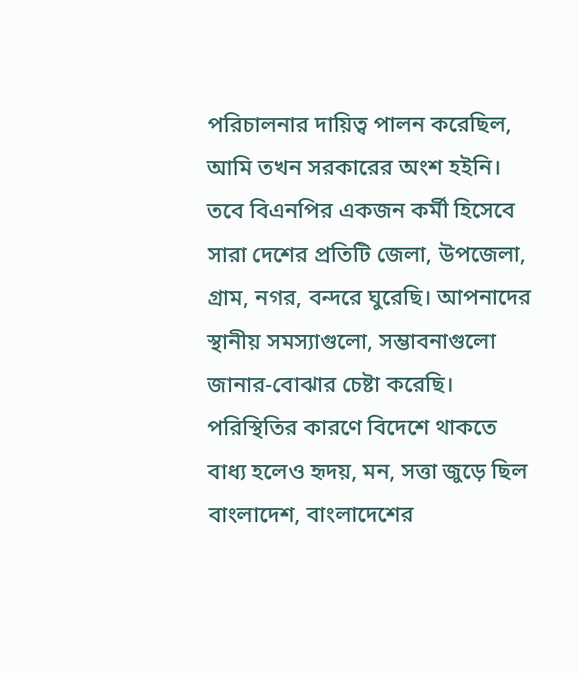পরিচালনার দায়িত্ব পালন করেছিল, আমি তখন সরকারের অংশ হইনি। তবে বিএনপির একজন কর্মী হিসেবে সারা দেশের প্রতিটি জেলা, উপজেলা, গ্রাম, নগর, বন্দরে ঘুরেছি। আপনাদের স্থানীয় সমস্যাগুলো, সম্ভাবনাগুলো জানার-বোঝার চেষ্টা করেছি। পরিস্থিতির কারণে বিদেশে থাকতে বাধ্য হলেও হৃদয়, মন, সত্তা জুড়ে ছিল বাংলাদেশ, বাংলাদেশের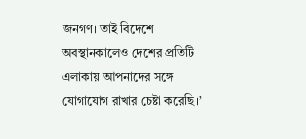জনগণ। তাই বিদেশে অবস্থানকালেও দেশের প্রতিটি এলাকায় আপনাদের সঙ্গে যোগাযোগ রাখার চেষ্টা করেছি।’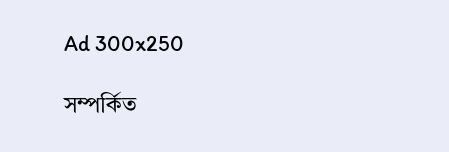Ad 300x250

সম্পর্কিত